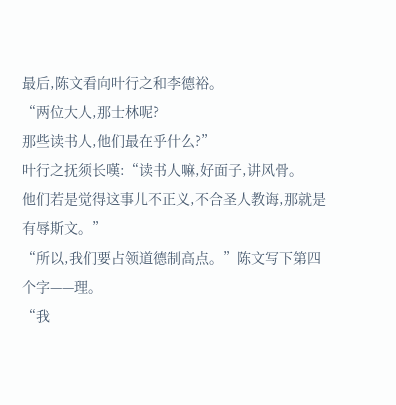最后,陈文看向叶行之和李德裕。
“两位大人,那士林呢?
那些读书人,他们最在乎什么?”
叶行之抚须长嘆:“读书人嘛,好面子,讲风骨。
他们若是觉得这事儿不正义,不合圣人教诲,那就是有辱斯文。”
“所以,我们要占领道德制高点。”陈文写下第四个字——理。
“我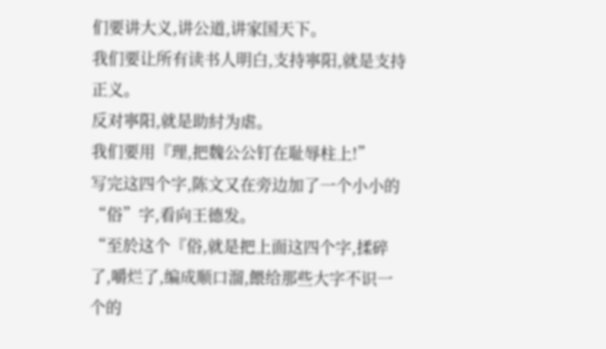们要讲大义,讲公道,讲家国天下。
我们要让所有读书人明白,支持寧阳,就是支持正义。
反对寧阳,就是助紂为虐。
我们要用『理,把魏公公钉在耻辱柱上!”
写完这四个字,陈文又在旁边加了一个小小的“俗”字,看向王德发。
“至於这个『俗,就是把上面这四个字,揉碎了,嚼烂了,编成顺口溜,餵给那些大字不识一个的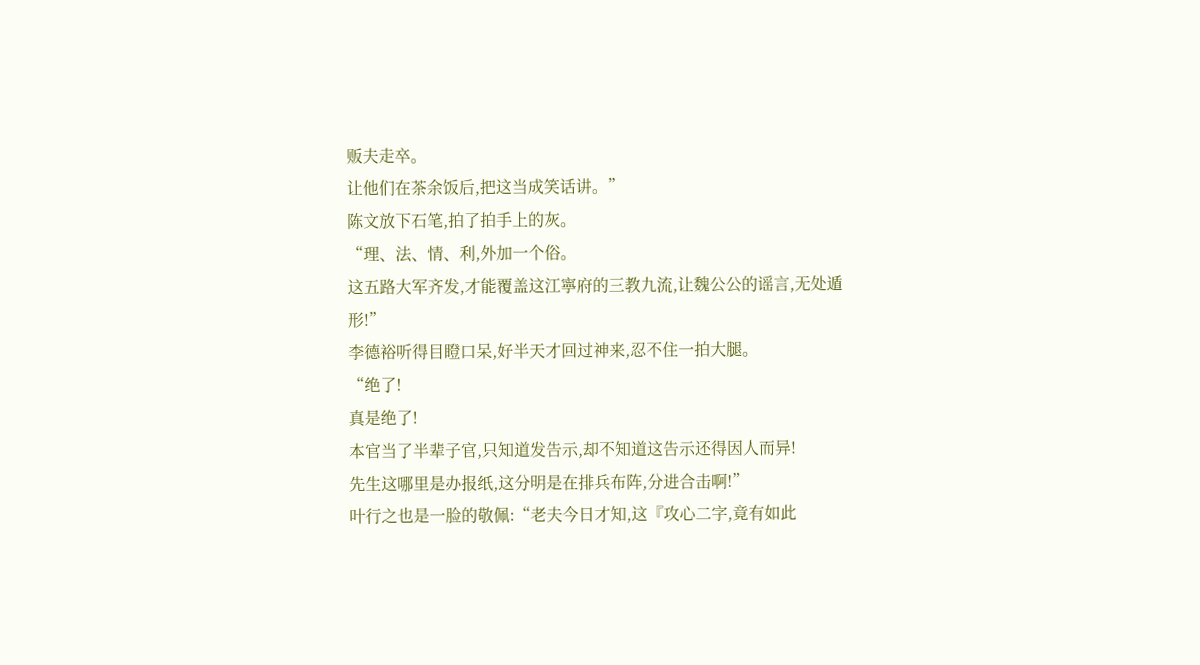贩夫走卒。
让他们在茶余饭后,把这当成笑话讲。”
陈文放下石笔,拍了拍手上的灰。
“理、法、情、利,外加一个俗。
这五路大军齐发,才能覆盖这江寧府的三教九流,让魏公公的谣言,无处遁形!”
李德裕听得目瞪口呆,好半天才回过神来,忍不住一拍大腿。
“绝了!
真是绝了!
本官当了半辈子官,只知道发告示,却不知道这告示还得因人而异!
先生这哪里是办报纸,这分明是在排兵布阵,分进合击啊!”
叶行之也是一脸的敬佩:“老夫今日才知,这『攻心二字,竟有如此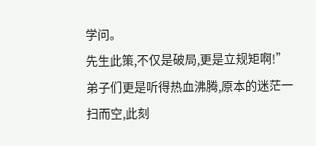学问。
先生此策,不仅是破局,更是立规矩啊!”
弟子们更是听得热血沸腾,原本的迷茫一扫而空,此刻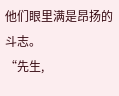他们眼里满是昂扬的斗志。
“先生,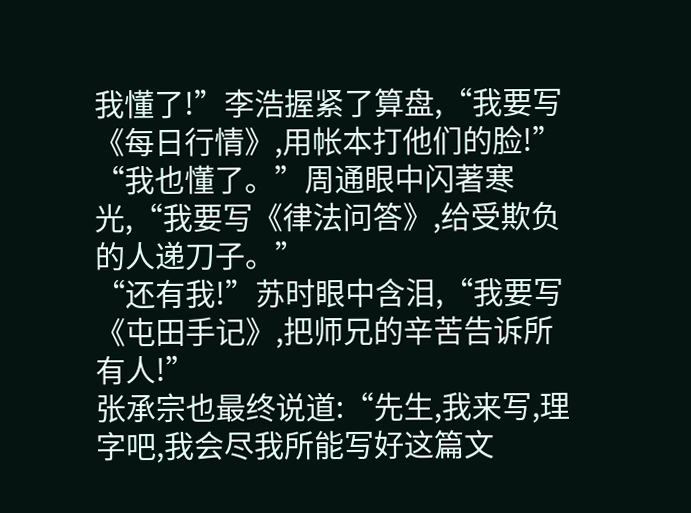我懂了!”李浩握紧了算盘,“我要写《每日行情》,用帐本打他们的脸!”
“我也懂了。”周通眼中闪著寒光,“我要写《律法问答》,给受欺负的人递刀子。”
“还有我!”苏时眼中含泪,“我要写《屯田手记》,把师兄的辛苦告诉所有人!”
张承宗也最终说道:“先生,我来写,理字吧,我会尽我所能写好这篇文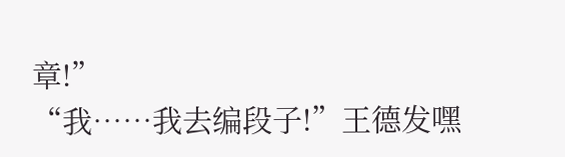章!”
“我……我去编段子!”王德发嘿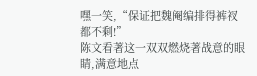嘿一笑,“保证把魏阉编排得裤衩都不剩!”
陈文看著这一双双燃烧著战意的眼睛,满意地点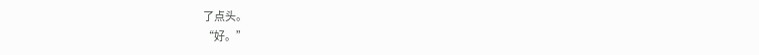了点头。
“好。”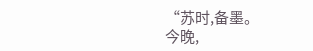“苏时,备墨。
今晚,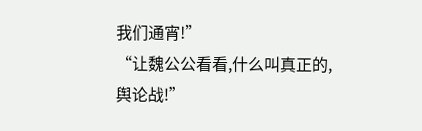我们通宵!”
“让魏公公看看,什么叫真正的,
舆论战!”